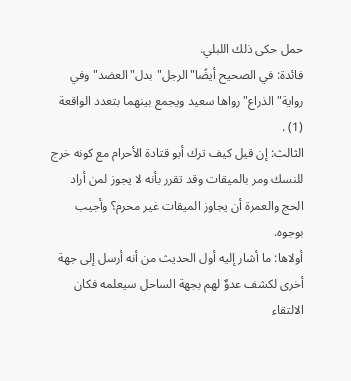حمل حكى ذلك اللبلي.
فائدة: في الصحيح أيضًا"الرجل"بدل"العضد"وفي رواية"الذراع"رواها سعيد ويجمع بينهما بتعدد الواقعة (1) .
الثالث: إن قيل كيف ترك أبو قتادة الأحرام مع كونه خرج للنسك ومر بالميقات وقد تقرر بأنه لا يجوز لمن أراد الحج والعمرة أن يجاوز الميقات غير محرم؟ وأجيب بوجوه.
أولاها: ما أشار إليه أول الحديث من أنه أرسل إلى جهة أخرى لكشف عدوٌ لهم بجهة الساحل سيعلمه فكان الالتقاء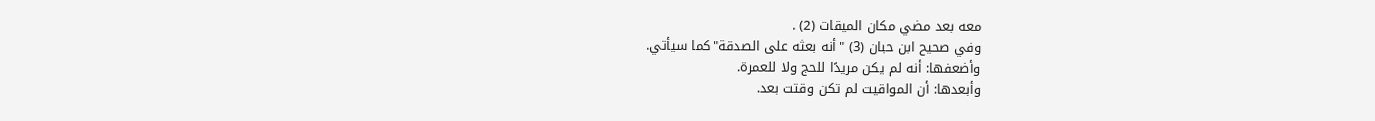معه بعد مضي مكان الميقات (2) .
وفي صحيح ابن حبان (3) "أنه بعثه على الصدقة"كما سيأتي.
وأضعفها: أنه لم يكن مريدًا للحج ولا للعمرة.
وأبعدها: أن المواقيت لم تكن وقتت بعد.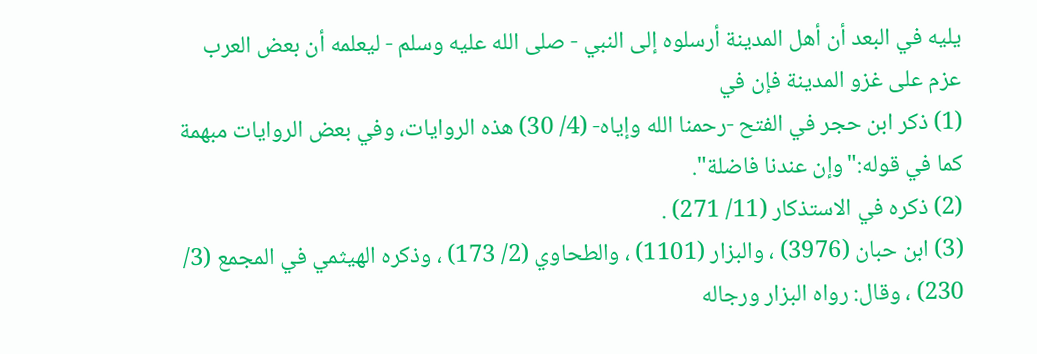يليه في البعد أن أهل المدينة أرسلوه إلى النبي - صلى الله عليه وسلم - ليعلمه أن بعض العرب عزم على غزو المدينة فإن في
(1) ذكر ابن حجر في الفتح -رحمنا الله وإياه- (4/ 30) هذه الروايات، وفي بعض الروايات مبهمة كما في قوله:"وإن عندنا فاضلة".
(2) ذكره في الاستذكار (11/ 271) .
(3) ابن حبان (3976) ، والبزار (1101) ، والطحاوي (2/ 173) ، وذكره الهيثمي في المجمع (3/ 230) ، وقال: رواه البزار ورجاله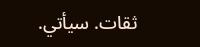ثقات. سيأتي.